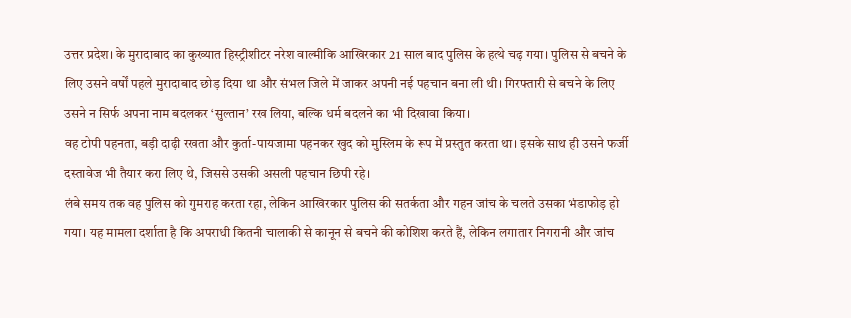उत्तर प्रदेश। के मुरादाबाद का कुख्यात हिस्ट्रीशीटर नरेश वाल्मीकि आखिरकार 21 साल बाद पुलिस के हत्थे चढ़ गया। पुलिस से बचने के लिए उसने वर्षों पहले मुरादाबाद छोड़ दिया था और संभल जिले में जाकर अपनी नई पहचान बना ली थी। गिरफ्तारी से बचने के लिए उसने न सिर्फ अपना नाम बदलकर ‘सुल्तान’ रख लिया, बल्कि धर्म बदलने का भी दिखावा किया।
वह टोपी पहनता, बड़ी दाढ़ी रखता और कुर्ता-पायजामा पहनकर खुद को मुस्लिम के रूप में प्रस्तुत करता था। इसके साथ ही उसने फर्जी दस्तावेज भी तैयार करा लिए थे, जिससे उसकी असली पहचान छिपी रहे।
लंबे समय तक वह पुलिस को गुमराह करता रहा, लेकिन आखिरकार पुलिस की सतर्कता और गहन जांच के चलते उसका भंडाफोड़ हो गया। यह मामला दर्शाता है कि अपराधी कितनी चालाकी से कानून से बचने की कोशिश करते हैं, लेकिन लगातार निगरानी और जांच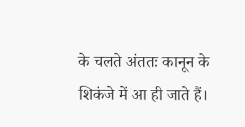के चलते अंततः कानून के शिकंजे में आ ही जाते हैं।